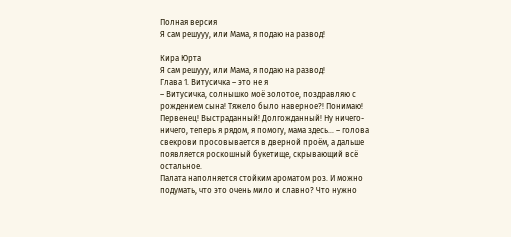Полная версия
Я сам решууу, или Мама, я подаю на развод!

Кира Юрта
Я сам решууу, или Мама, я подаю на развод!
Глава 1. Витусичка – это не я
– Витусичка, солнышко моё золотое, поздравляю с рождением сына! Тяжело было наверное?! Понимаю! Первенец! Выстраданный! Долгожданный! Ну ничего-ничего, теперь я рядом, я помогу, мама здесь… – голова свекрови просовывается в дверной проём, а дальше появляется роскошный букетище, скрывающий всё остальное.
Палата наполняется стойким ароматом роз. И можно подумать, что это очень мило и славно? Что нужно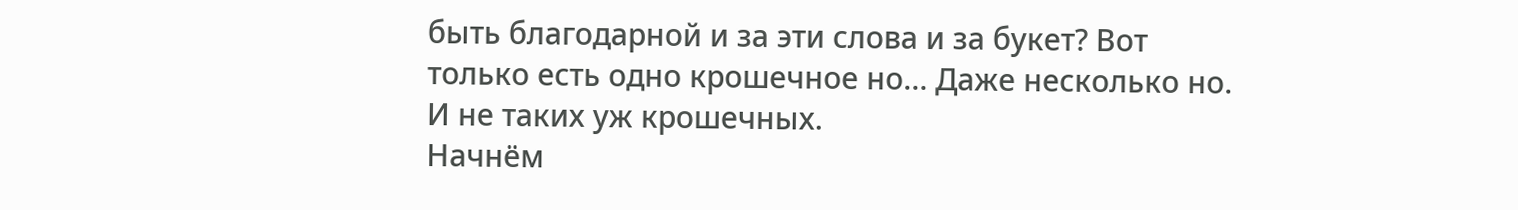быть благодарной и за эти слова и за букет? Вот только есть одно крошечное но… Даже несколько но. И не таких уж крошечных.
Начнём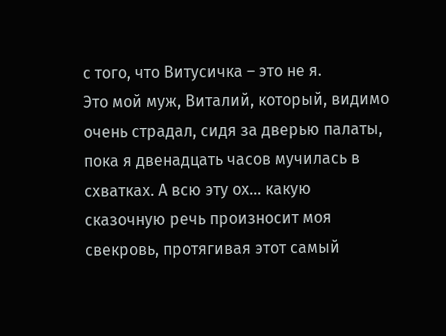с того, что Витусичка – это не я.
Это мой муж, Виталий, который, видимо очень страдал, сидя за дверью палаты, пока я двенадцать часов мучилась в схватках. А всю эту ох… какую сказочную речь произносит моя свекровь, протягивая этот самый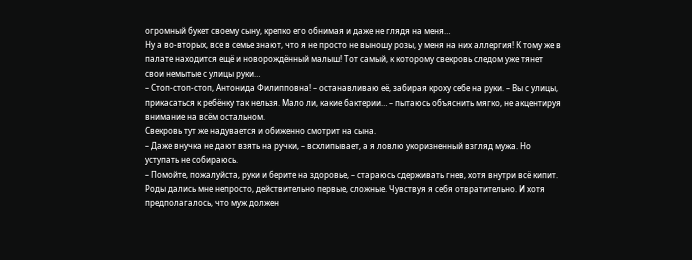огромный букет своему сыну, крепко его обнимая и даже не глядя на меня…
Ну а во-вторых, все в семье знают, что я не просто не выношу розы, у меня на них аллергия! К тому же в палате находится ещё и новорождённый малыш! Тот самый, к которому свекровь следом уже тянет свои немытые с улицы руки…
– Стоп-стоп-стоп, Антонида Филипповна! – останавливаю её, забирая кроху себе на руки. – Вы с улицы, прикасаться к ребёнку так нельзя. Мало ли, какие бактерии… – пытаюсь объяснить мягко, не акцентируя внимание на всём остальном.
Свекровь тут же надувается и обиженно смотрит на сына.
– Даже внучка не дают взять на ручки, – всхлипывает, а я ловлю укоризненный взгляд мужа. Но уступать не собираюсь.
– Помойте, пожалуйста, руки и берите на здоровье, – стараюсь сдерживать гнев, хотя внутри всё кипит.
Роды дались мне непросто, действительно первые, сложные. Чувствуя я себя отвратительно. И хотя предполагалось, что муж должен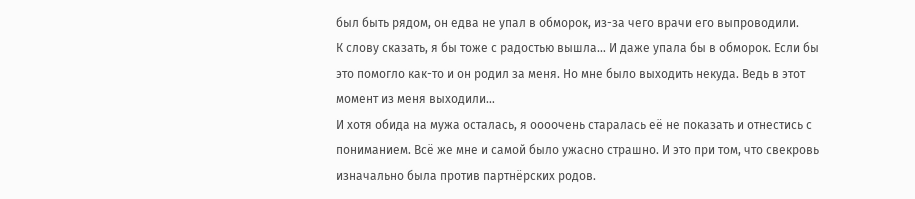был быть рядом, он едва не упал в обморок, из-за чего врачи его выпроводили.
К слову сказать, я бы тоже с радостью вышла… И даже упала бы в обморок. Если бы это помогло как-то и он родил за меня. Но мне было выходить некуда. Ведь в этот момент из меня выходили…
И хотя обида на мужа осталась, я оооочень старалась её не показать и отнестись с пониманием. Всё же мне и самой было ужасно страшно. И это при том, что свекровь изначально была против партнёрских родов.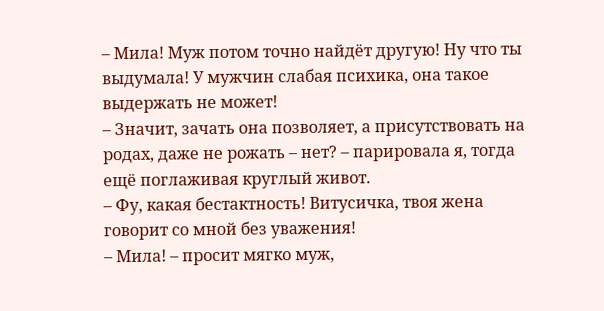– Мила! Муж потом точно найдёт другую! Ну что ты выдумала! У мужчин слабая психика, она такое выдержать не может!
– Значит, зачать она позволяет, а присутствовать на родах, даже не рожать – нет? – парировала я, тогда ещё поглаживая круглый живот.
– Фу, какая бестактность! Витусичка, твоя жена говорит со мной без уважения!
– Мила! – просит мягко муж,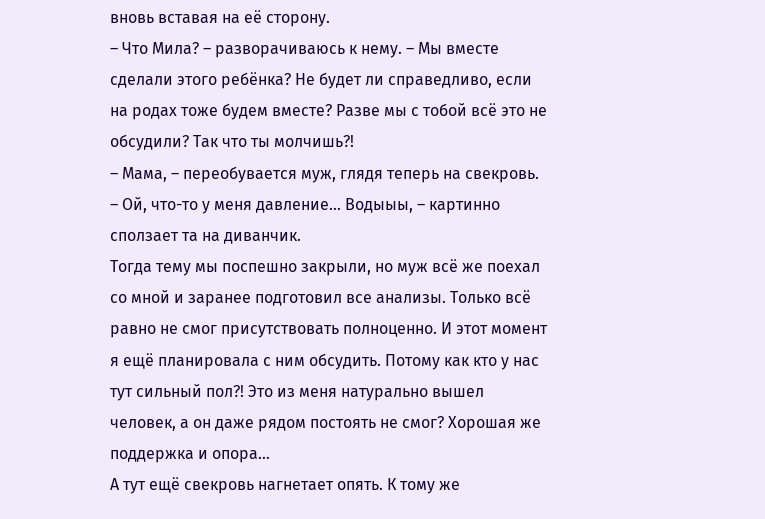вновь вставая на её сторону.
– Что Мила? – разворачиваюсь к нему. – Мы вместе сделали этого ребёнка? Не будет ли справедливо, если на родах тоже будем вместе? Разве мы с тобой всё это не обсудили? Так что ты молчишь?!
– Мама, – переобувается муж, глядя теперь на свекровь.
– Ой, что-то у меня давление… Водыыы, – картинно сползает та на диванчик.
Тогда тему мы поспешно закрыли, но муж всё же поехал со мной и заранее подготовил все анализы. Только всё равно не смог присутствовать полноценно. И этот момент я ещё планировала с ним обсудить. Потому как кто у нас тут сильный пол?! Это из меня натурально вышел человек, а он даже рядом постоять не смог? Хорошая же поддержка и опора…
А тут ещё свекровь нагнетает опять. К тому же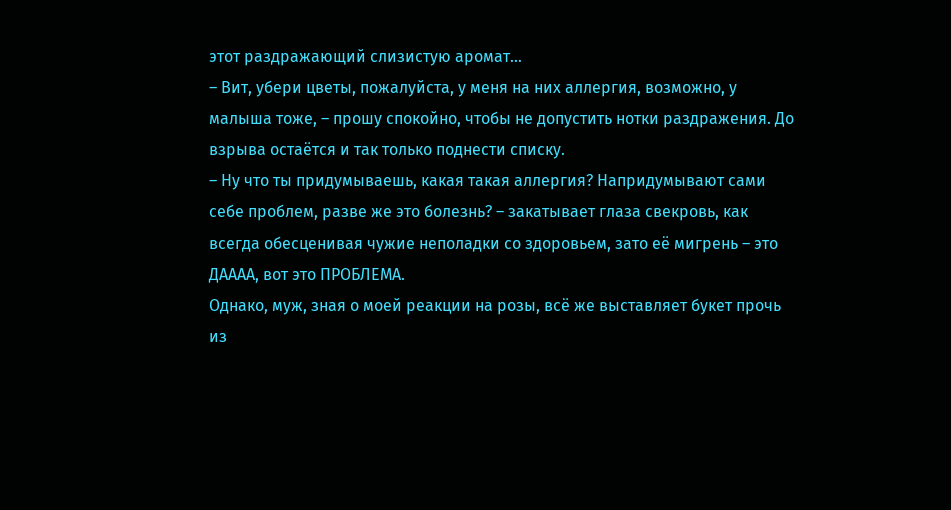этот раздражающий слизистую аромат…
– Вит, убери цветы, пожалуйста, у меня на них аллергия, возможно, у малыша тоже, – прошу спокойно, чтобы не допустить нотки раздражения. До взрыва остаётся и так только поднести списку.
– Ну что ты придумываешь, какая такая аллергия? Напридумывают сами себе проблем, разве же это болезнь? – закатывает глаза свекровь, как всегда обесценивая чужие неполадки со здоровьем, зато её мигрень – это ДАААА, вот это ПРОБЛЕМА.
Однако, муж, зная о моей реакции на розы, всё же выставляет букет прочь из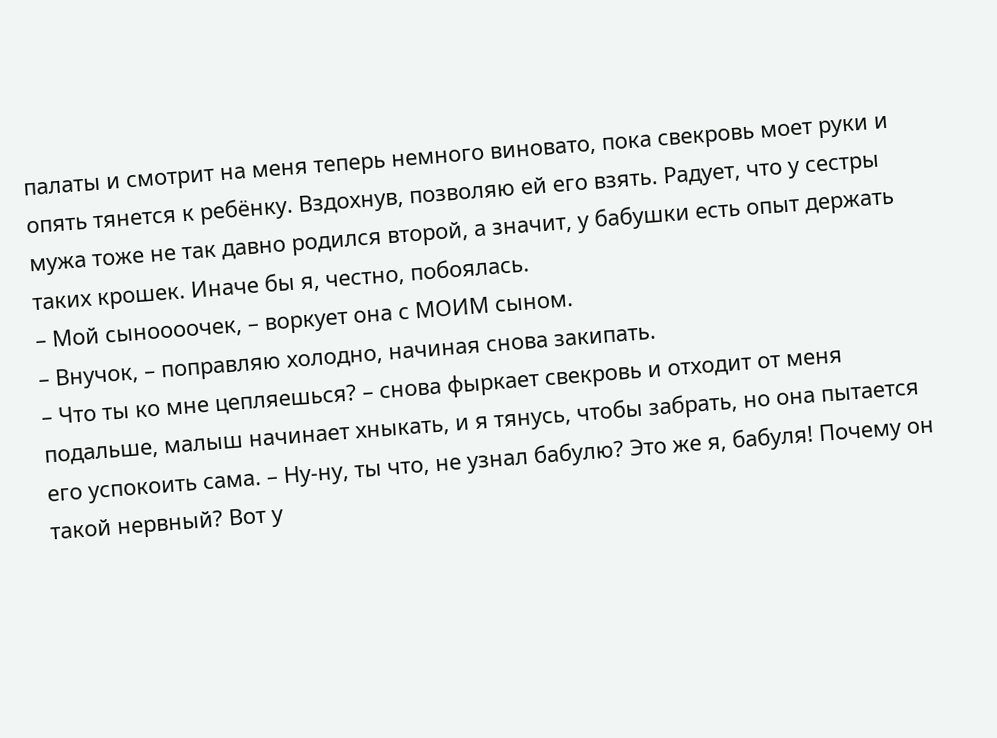палаты и смотрит на меня теперь немного виновато, пока свекровь моет руки и опять тянется к ребёнку. Вздохнув, позволяю ей его взять. Радует, что у сестры мужа тоже не так давно родился второй, а значит, у бабушки есть опыт держать таких крошек. Иначе бы я, честно, побоялась.
– Мой сыноооочек, – воркует она с МОИМ сыном.
– Внучок, – поправляю холодно, начиная снова закипать.
– Что ты ко мне цепляешься? – снова фыркает свекровь и отходит от меня подальше, малыш начинает хныкать, и я тянусь, чтобы забрать, но она пытается его успокоить сама. – Ну-ну, ты что, не узнал бабулю? Это же я, бабуля! Почему он такой нервный? Вот у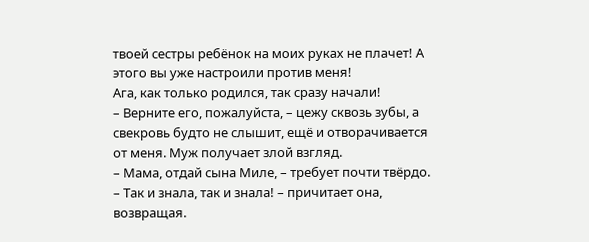твоей сестры ребёнок на моих руках не плачет! А этого вы уже настроили против меня!
Ага, как только родился, так сразу начали!
– Верните его, пожалуйста, – цежу сквозь зубы, а свекровь будто не слышит, ещё и отворачивается от меня. Муж получает злой взгляд.
– Мама, отдай сына Миле, – требует почти твёрдо.
– Так и знала, так и знала! – причитает она, возвращая.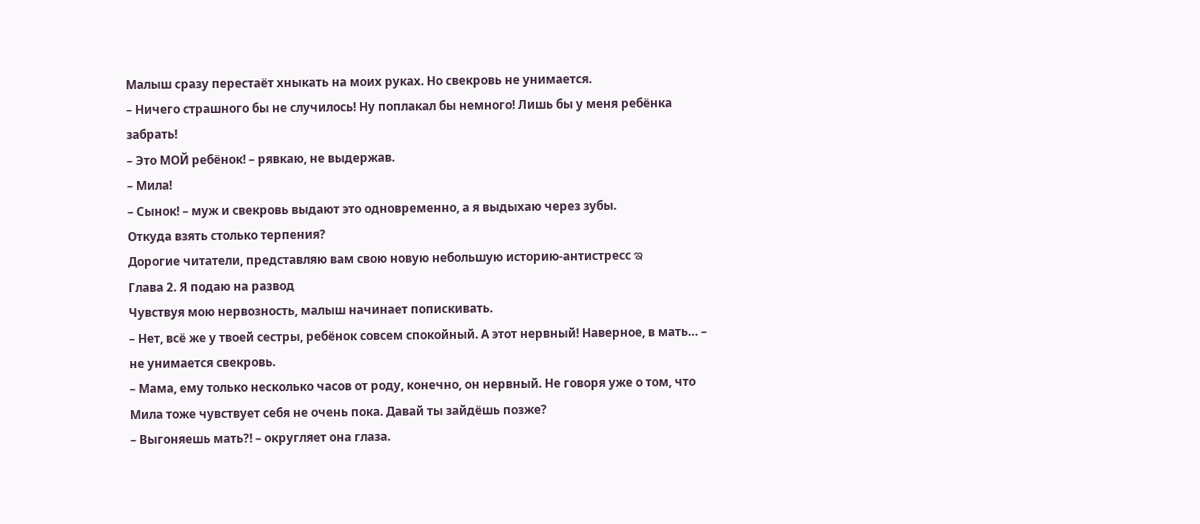Малыш сразу перестаёт хныкать на моих руках. Но свекровь не унимается.
– Ничего страшного бы не случилось! Ну поплакал бы немного! Лишь бы у меня ребёнка забрать!
– Это МОЙ ребёнок! – рявкаю, не выдержав.
– Мила!
– Сынок! – муж и свекровь выдают это одновременно, а я выдыхаю через зубы.
Откуда взять столько терпения?
Дорогие читатели, представляю вам свою новую небольшую историю-антистресс ಇ
Глава 2. Я подаю на развод
Чувствуя мою нервозность, малыш начинает попискивать.
– Нет, всё же у твоей сестры, ребёнок совсем спокойный. А этот нервный! Наверное, в мать… – не унимается свекровь.
– Мама, ему только несколько часов от роду, конечно, он нервный. Не говоря уже о том, что Мила тоже чувствует себя не очень пока. Давай ты зайдёшь позже?
– Выгоняешь мать?! – округляет она глаза.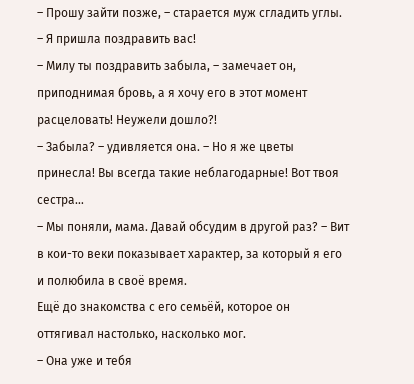– Прошу зайти позже, – старается муж сгладить углы.
– Я пришла поздравить вас!
– Милу ты поздравить забыла, – замечает он, приподнимая бровь, а я хочу его в этот момент расцеловать! Неужели дошло?!
– Забыла? – удивляется она. – Но я же цветы принесла! Вы всегда такие неблагодарные! Вот твоя сестра…
– Мы поняли, мама. Давай обсудим в другой раз? – Вит в кои-то веки показывает характер, за который я его и полюбила в своё время.
Ещё до знакомства с его семьёй, которое он оттягивал настолько, насколько мог.
– Она уже и тебя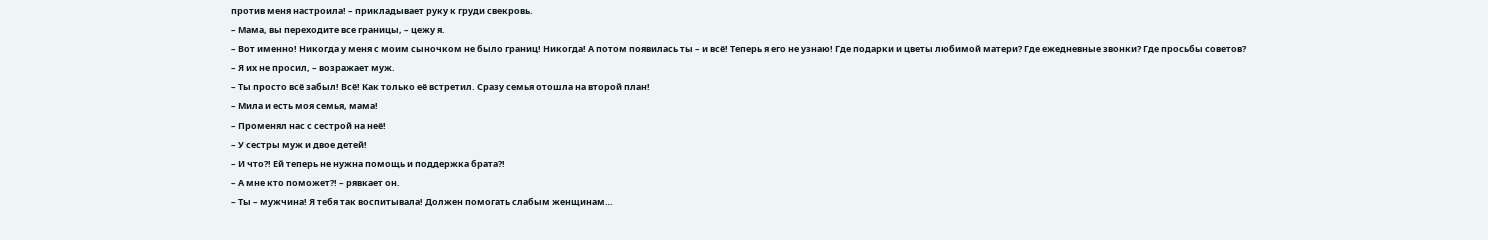против меня настроила! – прикладывает руку к груди свекровь.
– Мама, вы переходите все границы, – цежу я.
– Вот именно! Никогда у меня с моим сыночком не было границ! Никогда! А потом появилась ты – и всё! Теперь я его не узнаю! Где подарки и цветы любимой матери? Где ежедневные звонки? Где просьбы советов?
– Я их не просил, – возражает муж.
– Ты просто всё забыл! Всё! Как только её встретил. Сразу семья отошла на второй план!
– Мила и есть моя семья, мама!
– Променял нас с сестрой на неё!
– У сестры муж и двое детей!
– И что?! Ей теперь не нужна помощь и поддержка брата?!
– А мне кто поможет?! – рявкает он.
– Ты – мужчина! Я тебя так воспитывала! Должен помогать слабым женщинам…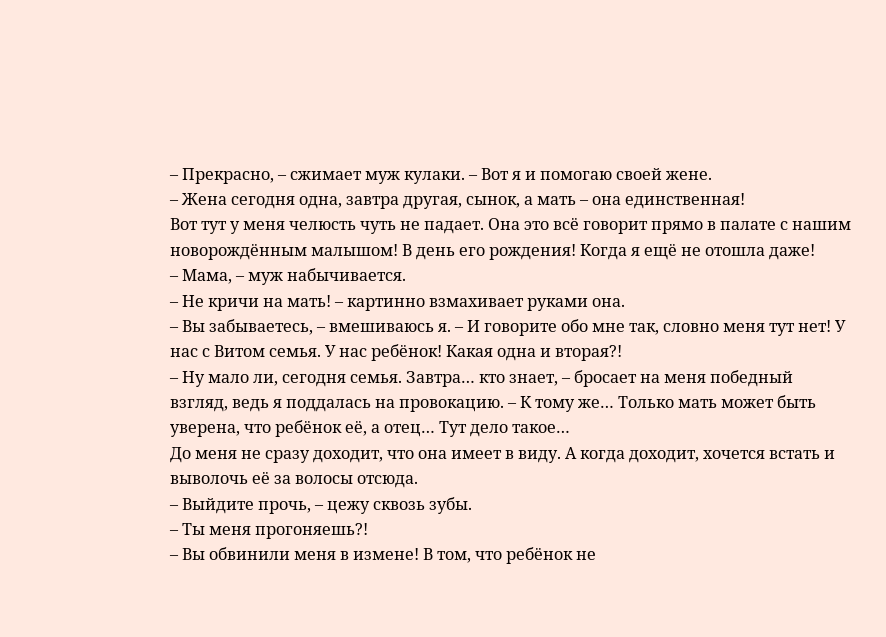– Прекрасно, – сжимает муж кулаки. – Вот я и помогаю своей жене.
– Жена сегодня одна, завтра другая, сынок, а мать – она единственная!
Вот тут у меня челюсть чуть не падает. Она это всё говорит прямо в палате с нашим новорождённым малышом! В день его рождения! Когда я ещё не отошла даже!
– Мама, – муж набычивается.
– Не кричи на мать! – картинно взмахивает руками она.
– Вы забываетесь, – вмешиваюсь я. – И говорите обо мне так, словно меня тут нет! У нас с Витом семья. У нас ребёнок! Какая одна и вторая?!
– Ну мало ли, сегодня семья. Завтра… кто знает, – бросает на меня победный взгляд, ведь я поддалась на провокацию. – К тому же… Только мать может быть уверена, что ребёнок её, а отец… Тут дело такое…
До меня не сразу доходит, что она имеет в виду. А когда доходит, хочется встать и выволочь её за волосы отсюда.
– Выйдите прочь, – цежу сквозь зубы.
– Ты меня прогоняешь?!
– Вы обвинили меня в измене! В том, что ребёнок не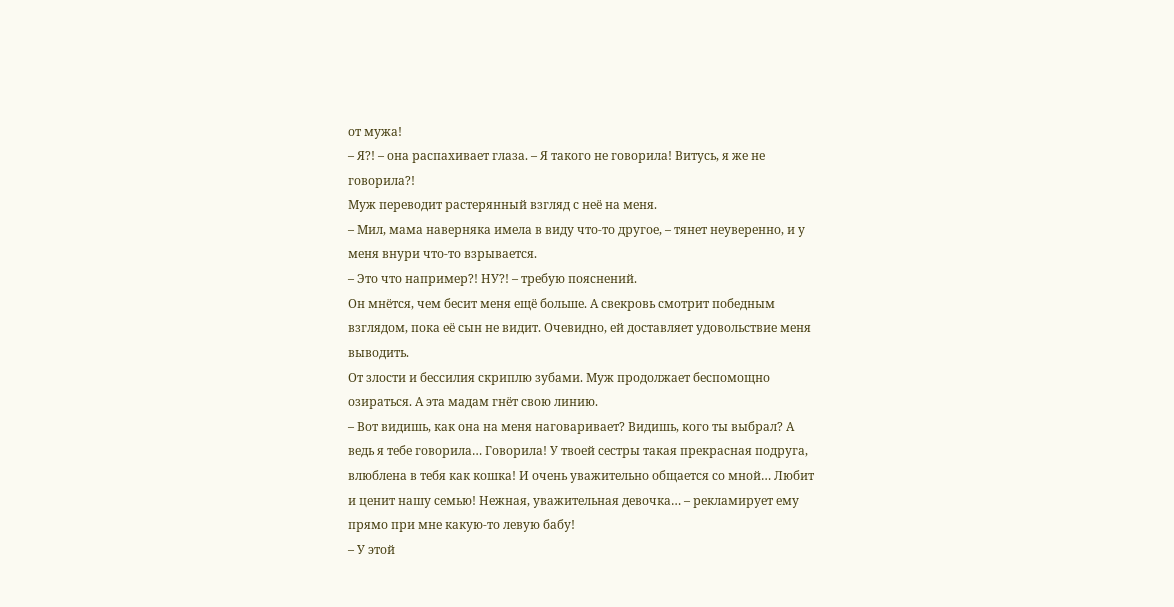от мужа!
– Я?! – она распахивает глаза. – Я такого не говорила! Витусь, я же не говорила?!
Муж переводит растерянный взгляд с неё на меня.
– Мил, мама наверняка имела в виду что-то другое, – тянет неуверенно, и у меня внури что-то взрывается.
– Это что например?! НУ?! – требую пояснений.
Он мнётся, чем бесит меня ещё больше. А свекровь смотрит победным взглядом, пока её сын не видит. Очевидно, ей доставляет удовольствие меня выводить.
От злости и бессилия скриплю зубами. Муж продолжает беспомощно озираться. А эта мадам гнёт свою линию.
– Вот видишь, как она на меня наговаривает? Видишь, кого ты выбрал? А ведь я тебе говорила… Говорила! У твоей сестры такая прекрасная подруга, влюблена в тебя как кошка! И очень уважительно общается со мной… Любит и ценит нашу семью! Нежная, уважительная девочка… – рекламирует ему прямо при мне какую-то левую бабу!
– У этой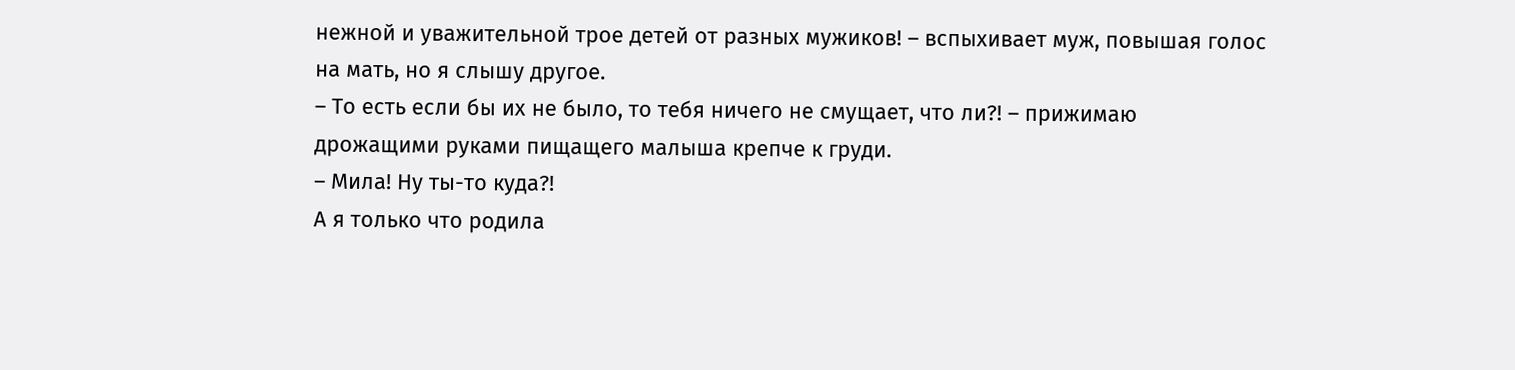нежной и уважительной трое детей от разных мужиков! – вспыхивает муж, повышая голос на мать, но я слышу другое.
– То есть если бы их не было, то тебя ничего не смущает, что ли?! – прижимаю дрожащими руками пищащего малыша крепче к груди.
– Мила! Ну ты-то куда?!
А я только что родила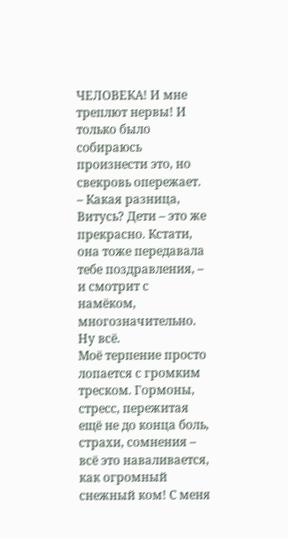ЧЕЛОВЕКА! И мне треплют нервы! И только было собираюсь произнести это, но свекровь опережает.
– Какая разница, Витусь? Дети – это же прекрасно. Кстати, она тоже передавала тебе поздравления, – и смотрит с намёком, многозначительно. Ну всё.
Моё терпение просто лопается с громким треском. Гормоны, стресс, пережитая ещё не до конца боль, страхи, сомнения – всё это наваливается, как огромный снежный ком! С меня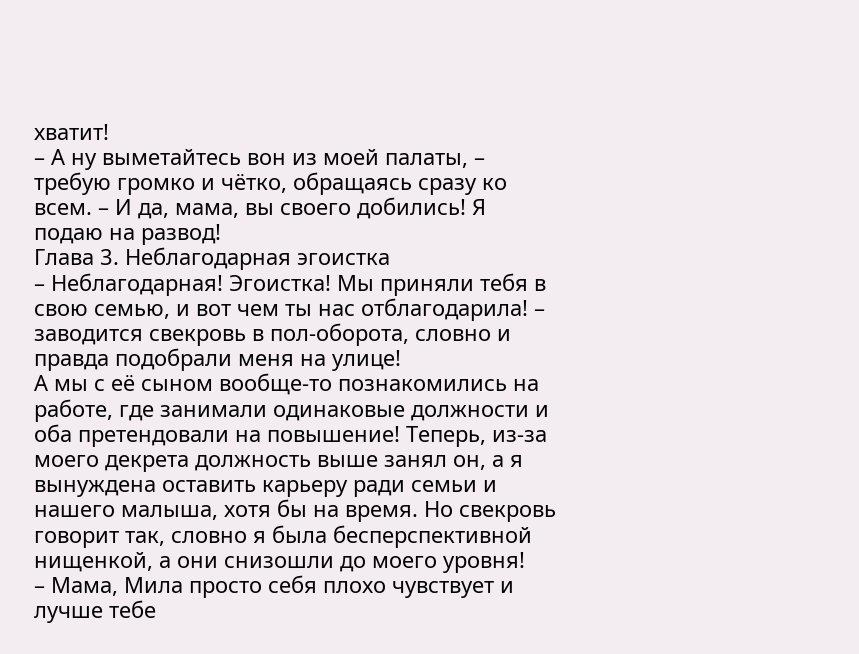хватит!
– А ну выметайтесь вон из моей палаты, – требую громко и чётко, обращаясь сразу ко всем. – И да, мама, вы своего добились! Я подаю на развод!
Глава 3. Неблагодарная эгоистка
– Неблагодарная! Эгоистка! Мы приняли тебя в свою семью, и вот чем ты нас отблагодарила! – заводится свекровь в пол-оборота, словно и правда подобрали меня на улице!
А мы с её сыном вообще-то познакомились на работе, где занимали одинаковые должности и оба претендовали на повышение! Теперь, из-за моего декрета должность выше занял он, а я вынуждена оставить карьеру ради семьи и нашего малыша, хотя бы на время. Но свекровь говорит так, словно я была бесперспективной нищенкой, а они снизошли до моего уровня!
– Мама, Мила просто себя плохо чувствует и лучше тебе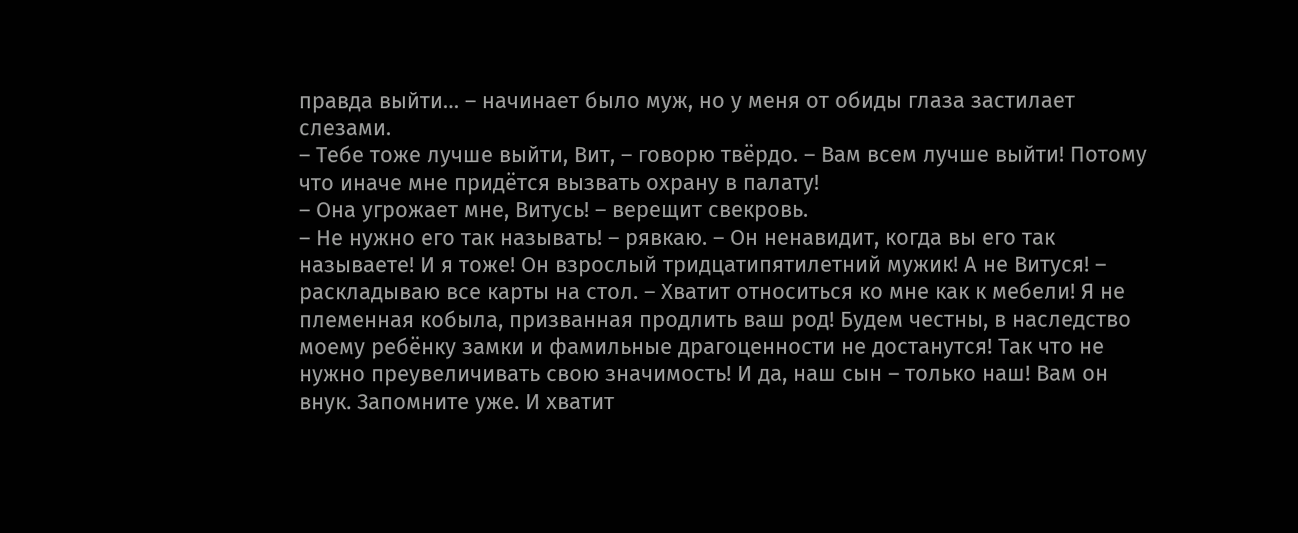правда выйти… – начинает было муж, но у меня от обиды глаза застилает слезами.
– Тебе тоже лучше выйти, Вит, – говорю твёрдо. – Вам всем лучше выйти! Потому что иначе мне придётся вызвать охрану в палату!
– Она угрожает мне, Витусь! – верещит свекровь.
– Не нужно его так называть! – рявкаю. – Он ненавидит, когда вы его так называете! И я тоже! Он взрослый тридцатипятилетний мужик! А не Витуся! – раскладываю все карты на стол. – Хватит относиться ко мне как к мебели! Я не племенная кобыла, призванная продлить ваш род! Будем честны, в наследство моему ребёнку замки и фамильные драгоценности не достанутся! Так что не нужно преувеличивать свою значимость! И да, наш сын – только наш! Вам он внук. Запомните уже. И хватит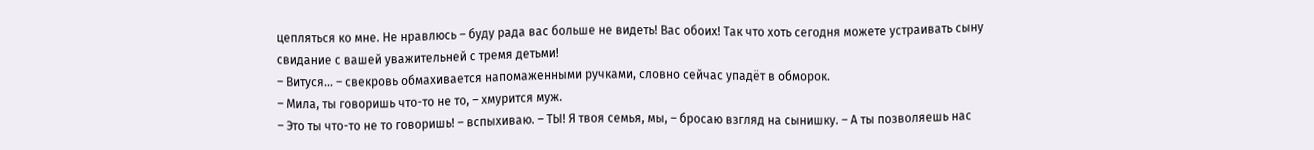цепляться ко мне. Не нравлюсь – буду рада вас больше не видеть! Вас обоих! Так что хоть сегодня можете устраивать сыну свидание с вашей уважительней с тремя детьми!
– Витуся… – свекровь обмахивается напомаженными ручками, словно сейчас упадёт в обморок.
– Мила, ты говоришь что-то не то, – хмурится муж.
– Это ты что-то не то говоришь! – вспыхиваю. – ТЫ! Я твоя семья, мы, – бросаю взгляд на сынишку. – А ты позволяешь нас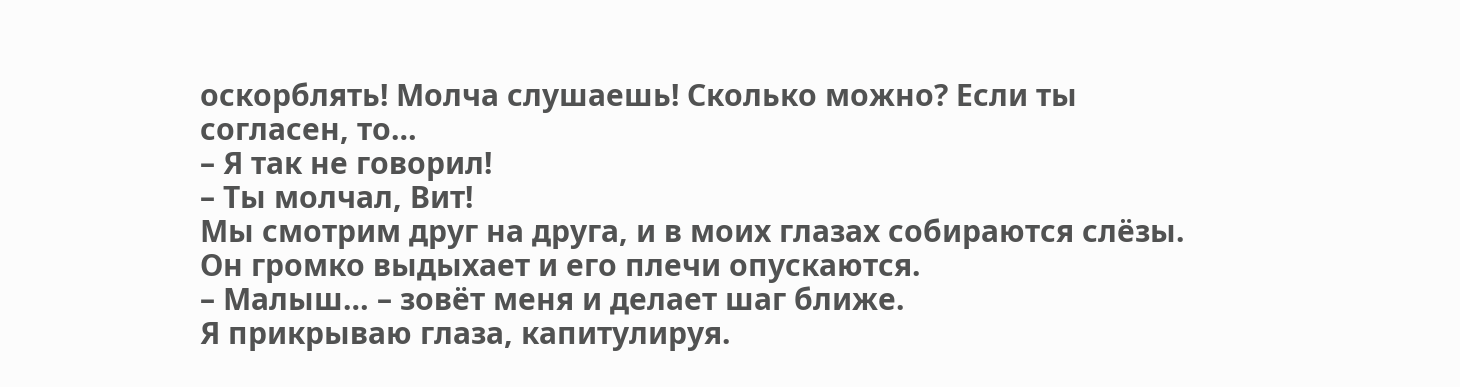оскорблять! Молча слушаешь! Сколько можно? Если ты согласен, то…
– Я так не говорил!
– Ты молчал, Вит!
Мы смотрим друг на друга, и в моих глазах собираются слёзы. Он громко выдыхает и его плечи опускаются.
– Малыш… – зовёт меня и делает шаг ближе.
Я прикрываю глаза, капитулируя.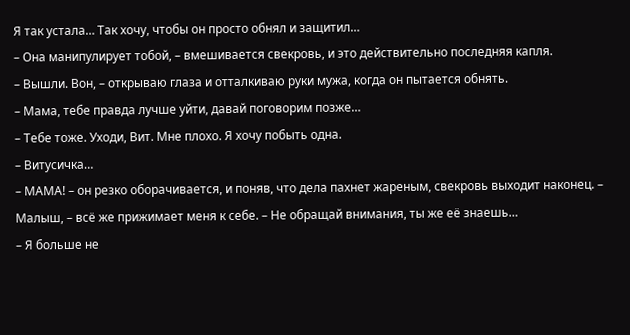Я так устала… Так хочу, чтобы он просто обнял и защитил…
– Она манипулирует тобой, – вмешивается свекровь, и это действительно последняя капля.
– Вышли. Вон, – открываю глаза и отталкиваю руки мужа, когда он пытается обнять.
– Мама, тебе правда лучше уйти, давай поговорим позже…
– Тебе тоже. Уходи, Вит. Мне плохо. Я хочу побыть одна.
– Витусичка…
– МАМА! – он резко оборачивается, и поняв, что дела пахнет жареным, свекровь выходит наконец. – Малыш, – всё же прижимает меня к себе. – Не обращай внимания, ты же её знаешь…
– Я больше не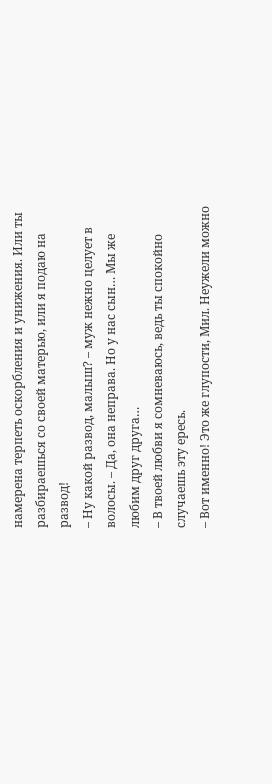намерена терпеть оскорбления и унижения. Или ты разбираешься со своей матерью, или я подаю на развод!
– Ну какой развод, малыш? – муж нежно целует в волосы. – Да, она неправа. Но у нас сын… Мы же любим друг друга…
– В твоей любви я сомневаюсь, ведь ты спокойно случаешь эту ересь.
– Вот именно! Это же глупости, Мил. Неужели можно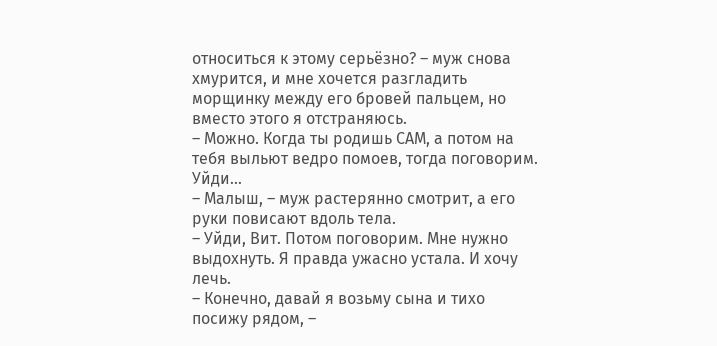относиться к этому серьёзно? – муж снова хмурится, и мне хочется разгладить морщинку между его бровей пальцем, но вместо этого я отстраняюсь.
– Можно. Когда ты родишь САМ, а потом на тебя выльют ведро помоев, тогда поговорим. Уйди…
– Малыш, – муж растерянно смотрит, а его руки повисают вдоль тела.
– Уйди, Вит. Потом поговорим. Мне нужно выдохнуть. Я правда ужасно устала. И хочу лечь.
– Конечно, давай я возьму сына и тихо посижу рядом, –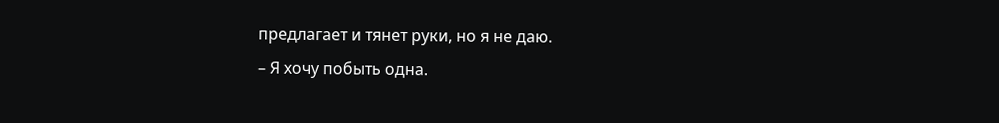предлагает и тянет руки, но я не даю.
– Я хочу побыть одна.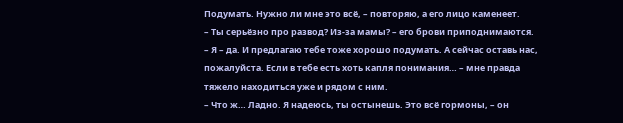Подумать. Нужно ли мне это всё, – повторяю, а его лицо каменеет.
– Ты серьёзно про развод? Из-за мамы? – его брови приподнимаются.
– Я – да. И предлагаю тебе тоже хорошо подумать. А сейчас оставь нас, пожалуйста. Если в тебе есть хоть капля понимания… – мне правда тяжело находиться уже и рядом с ним.
– Что ж… Ладно. Я надеюсь, ты остынешь. Это всё гормоны, – он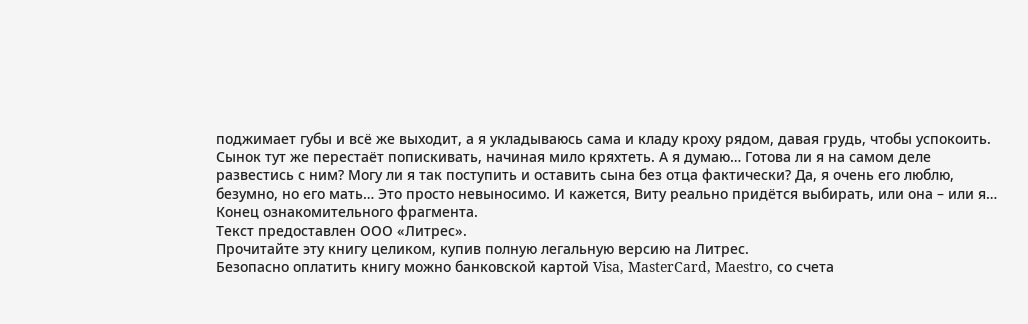поджимает губы и всё же выходит, а я укладываюсь сама и кладу кроху рядом, давая грудь, чтобы успокоить.
Сынок тут же перестаёт попискивать, начиная мило кряхтеть. А я думаю… Готова ли я на самом деле развестись с ним? Могу ли я так поступить и оставить сына без отца фактически? Да, я очень его люблю, безумно, но его мать… Это просто невыносимо. И кажется, Виту реально придётся выбирать, или она – или я…
Конец ознакомительного фрагмента.
Текст предоставлен ООО «Литрес».
Прочитайте эту книгу целиком, купив полную легальную версию на Литрес.
Безопасно оплатить книгу можно банковской картой Visa, MasterCard, Maestro, со счета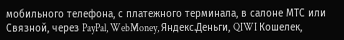мобильного телефона, с платежного терминала, в салоне МТС или Связной, через PayPal, WebMoney, Яндекс.Деньги, QIWI Кошелек,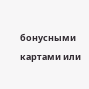бонусными картами или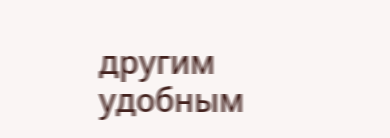другим удобным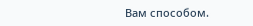Вам способом.